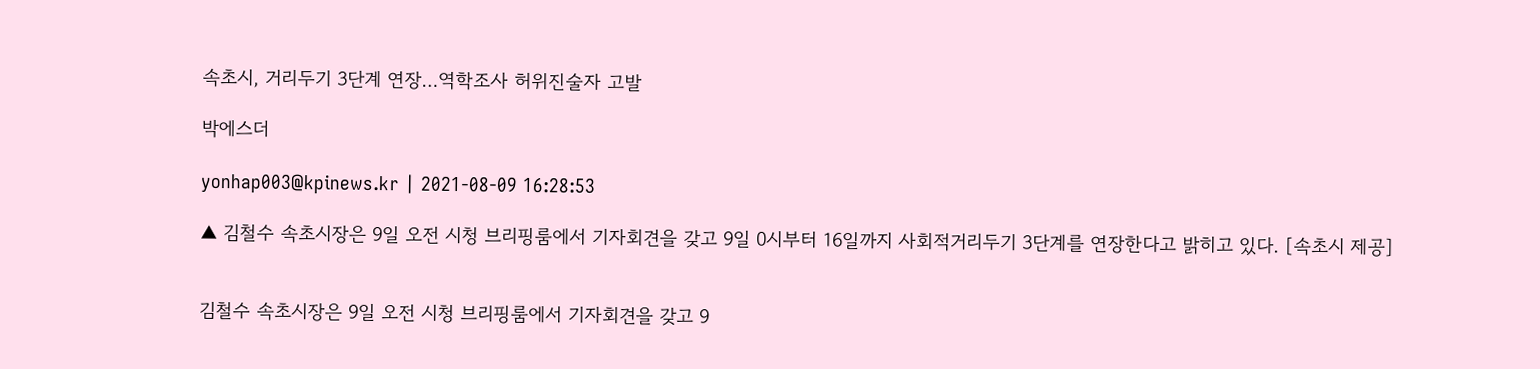속초시, 거리두기 3단계 연장…역학조사 허위진술자 고발

박에스더

yonhap003@kpinews.kr | 2021-08-09 16:28:53

▲ 김철수 속초시장은 9일 오전 시청 브리핑룸에서 기자회견을 갖고 9일 0시부터 16일까지 사회적거리두기 3단계를 연장한다고 밝히고 있다. [속초시 제공]


김철수 속초시장은 9일 오전 시청 브리핑룸에서 기자회견을 갖고 9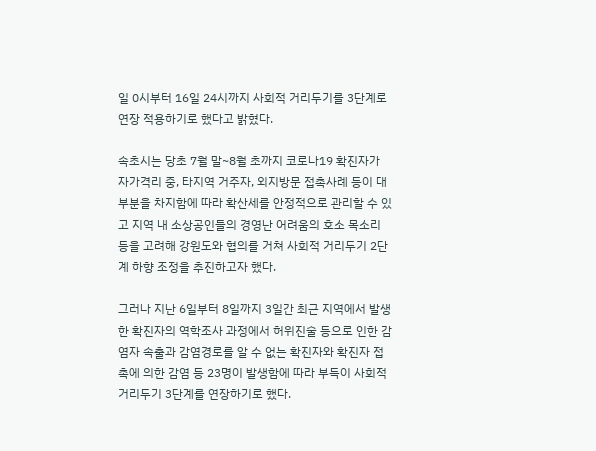일 0시부터 16일 24시까지 사회적 거리두기를 3단계로 연장 적용하기로 했다고 밝혔다.

속초시는 당초 7월 말~8월 초까지 코로나19 확진자가 자가격리 중, 타지역 거주자, 외지방문 접촉사례 등이 대부분을 차지함에 따라 확산세를 안정적으로 관리할 수 있고 지역 내 소상공인들의 경영난 어려움의 호소 목소리 등을 고려해 강원도와 협의를 거쳐 사회적 거리두기 2단계 하향 조정을 추진하고자 했다.

그러나 지난 6일부터 8일까지 3일간 최근 지역에서 발생한 확진자의 역학조사 과정에서 허위진술 등으로 인한 감염자 속출과 감염경로를 알 수 없는 확진자와 확진자 접촉에 의한 감염 등 23명이 발생함에 따라 부득이 사회적 거리두기 3단계를 연장하기로 했다.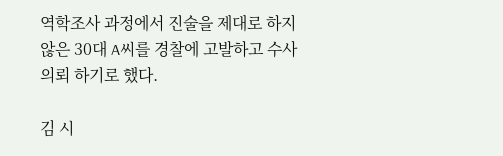역학조사 과정에서 진술을 제대로 하지 않은 30대 A씨를 경찰에 고발하고 수사 의뢰 하기로 했다.

김 시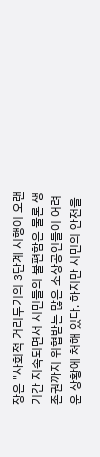장은 "사회적 거리두기의 3단계 시행이 오랜 기간 지속되면서 시민들의 불편함은 물론 생존권까지 위협받는 많은 소상공인들이 어려운 상황에 처해 있다. 하지만 시민의 안전을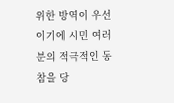위한 방역이 우선이기에 시민 여러분의 적극적인 동참을 당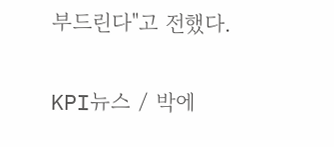부드린다"고 전했다.

KPI뉴스 / 박에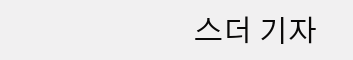스더 기자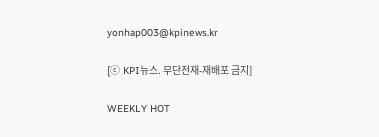yonhap003@kpinews.kr

[ⓒ KPI뉴스. 무단전재-재배포 금지]

WEEKLY HOT